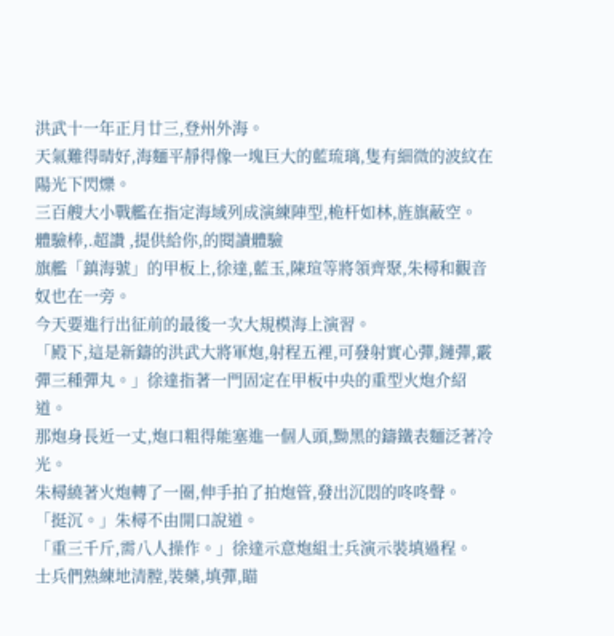洪武十一年正月廿三,登州外海。
天氣難得晴好,海麵平靜得像一塊巨大的藍琉璃,隻有細微的波紋在陽光下閃爍。
三百艘大小戰艦在指定海域列成演練陣型,桅杆如林,旌旗蔽空。 體驗棒,.超讚 ,提供給你,的閱讀體驗
旗艦「鎮海號」的甲板上,徐達,藍玉,陳瑄等將領齊聚,朱樳和觀音奴也在一旁。
今天要進行出征前的最後一次大規模海上演習。
「殿下,這是新鑄的洪武大將軍炮,射程五裡,可發射實心彈,鏈彈,霰彈三種彈丸。」徐達指著一門固定在甲板中央的重型火炮介紹道。
那炮身長近一丈,炮口粗得能塞進一個人頭,黝黑的鑄鐵表麵泛著冷光。
朱樳繞著火炮轉了一圈,伸手拍了拍炮管,發出沉悶的咚咚聲。
「挺沉。」朱樳不由開口說道。
「重三千斤,需八人操作。」徐達示意炮組士兵演示裝填過程。
士兵們熟練地清膛,裝藥,填彈,瞄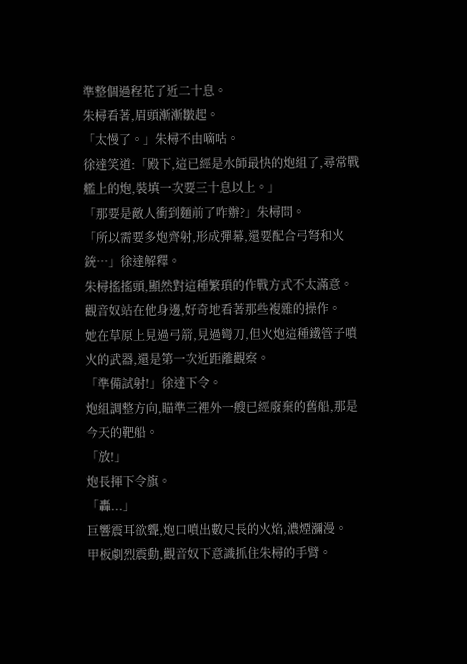準整個過程花了近二十息。
朱樳看著,眉頭漸漸皺起。
「太慢了。」朱樳不由嘀咕。
徐達笑道:「殿下,這已經是水師最快的炮組了,尋常戰艦上的炮,裝填一次要三十息以上。」
「那要是敵人衝到麵前了咋辦?」朱樳問。
「所以需要多炮齊射,形成彈幕,還要配合弓弩和火銃…」徐達解釋。
朱樳搖搖頭,顯然對這種繁瑣的作戰方式不太滿意。
觀音奴站在他身邊,好奇地看著那些複雜的操作。
她在草原上見過弓箭,見過彎刀,但火炮這種鐵管子噴火的武器,還是第一次近距離觀察。
「準備試射!」徐達下令。
炮組調整方向,瞄準三裡外一艘已經廢棄的舊船,那是今天的靶船。
「放!」
炮長揮下令旗。
「轟...」
巨響震耳欲聾,炮口噴出數尺長的火焰,濃煙瀰漫。
甲板劇烈震動,觀音奴下意識抓住朱樳的手臂。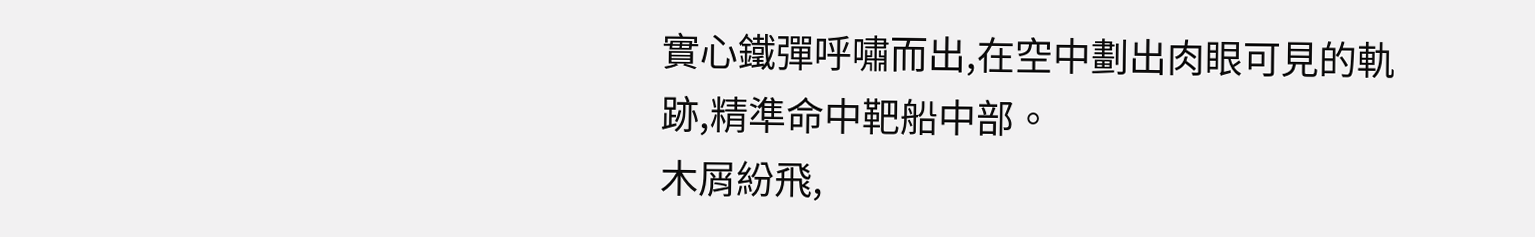實心鐵彈呼嘯而出,在空中劃出肉眼可見的軌跡,精準命中靶船中部。
木屑紛飛,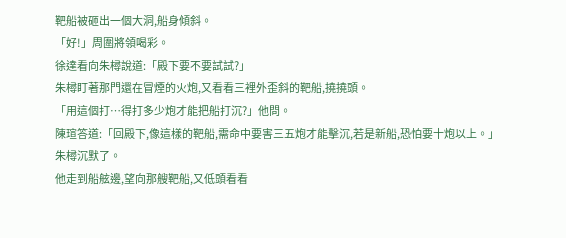靶船被砸出一個大洞,船身傾斜。
「好!」周圍將領喝彩。
徐達看向朱樳說道:「殿下要不要試試?」
朱樳盯著那門還在冒煙的火炮,又看看三裡外歪斜的靶船,撓撓頭。
「用這個打…得打多少炮才能把船打沉?」他問。
陳瑄答道:「回殿下,像這樣的靶船,需命中要害三五炮才能擊沉,若是新船,恐怕要十炮以上。」
朱樳沉默了。
他走到船舷邊,望向那艘靶船,又低頭看看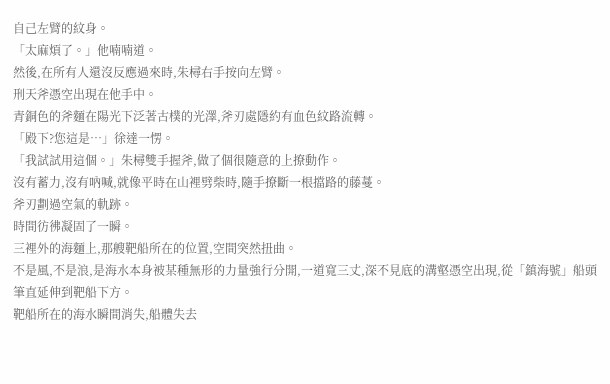自己左臂的紋身。
「太麻煩了。」他喃喃道。
然後,在所有人還沒反應過來時,朱樳右手按向左臂。
刑天斧憑空出現在他手中。
青銅色的斧麵在陽光下泛著古樸的光澤,斧刃處隱約有血色紋路流轉。
「殿下?您這是…」徐達一愣。
「我試試用這個。」朱樳雙手握斧,做了個很隨意的上撩動作。
沒有蓄力,沒有吶喊,就像平時在山裡劈柴時,隨手撩斷一根擋路的藤蔓。
斧刃劃過空氣的軌跡。
時間彷彿凝固了一瞬。
三裡外的海麵上,那艘靶船所在的位置,空間突然扭曲。
不是風,不是浪,是海水本身被某種無形的力量強行分開,一道寬三丈,深不見底的溝壑憑空出現,從「鎮海號」船頭筆直延伸到靶船下方。
靶船所在的海水瞬間消失,船體失去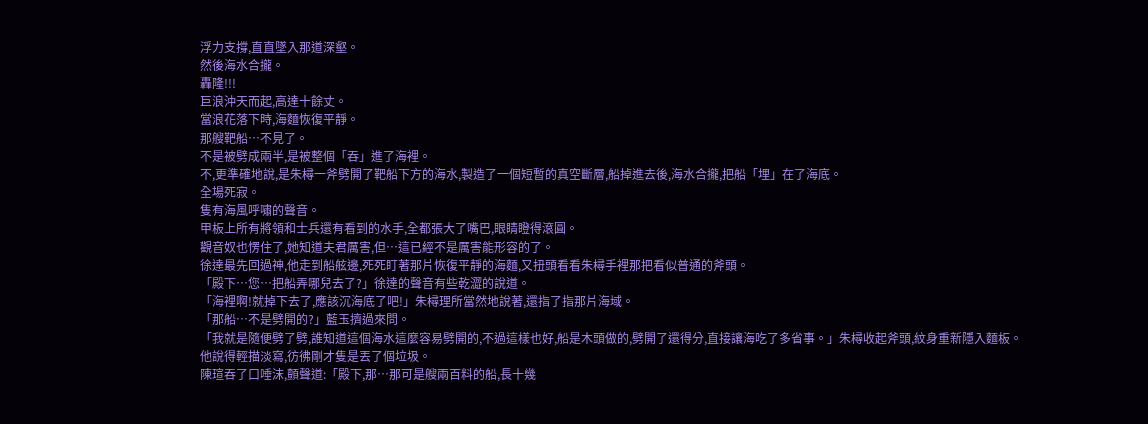浮力支撐,直直墜入那道深壑。
然後海水合攏。
轟隆!!!
巨浪沖天而起,高達十餘丈。
當浪花落下時,海麵恢復平靜。
那艘靶船…不見了。
不是被劈成兩半,是被整個「吞」進了海裡。
不,更準確地說,是朱樳一斧劈開了靶船下方的海水,製造了一個短暫的真空斷層,船掉進去後,海水合攏,把船「埋」在了海底。
全場死寂。
隻有海風呼嘯的聲音。
甲板上所有將領和士兵還有看到的水手,全都張大了嘴巴,眼睛瞪得滾圓。
觀音奴也愣住了,她知道夫君厲害,但…這已經不是厲害能形容的了。
徐達最先回過神,他走到船舷邊,死死盯著那片恢復平靜的海麵,又扭頭看看朱樳手裡那把看似普通的斧頭。
「殿下…您…把船弄哪兒去了?」徐達的聲音有些乾澀的說道。
「海裡啊!就掉下去了,應該沉海底了吧!」朱樳理所當然地說著,還指了指那片海域。
「那船…不是劈開的?」藍玉擠過來問。
「我就是隨便劈了劈,誰知道這個海水這麼容易劈開的,不過這樣也好,船是木頭做的,劈開了還得分,直接讓海吃了多省事。」朱樳收起斧頭,紋身重新隱入麵板。
他說得輕描淡寫,彷彿剛才隻是丟了個垃圾。
陳瑄吞了口唾沫,顫聲道:「殿下,那…那可是艘兩百料的船,長十幾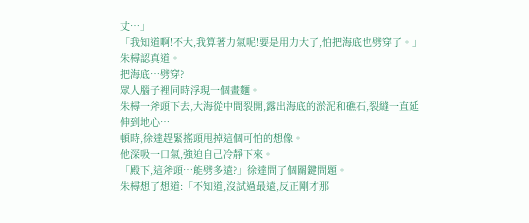丈…」
「我知道啊!不大,我算著力氣呢!要是用力大了,怕把海底也劈穿了。」朱樳認真道。
把海底…劈穿?
眾人腦子裡同時浮現一個畫麵。
朱樳一斧頭下去,大海從中間裂開,露出海底的淤泥和礁石,裂縫一直延伸到地心…
頓時,徐達趕緊搖頭甩掉這個可怕的想像。
他深吸一口氣,強迫自己冷靜下來。
「殿下,這斧頭…能劈多遠?」徐達問了個關鍵問題。
朱樳想了想道:「不知道,沒試過最遠,反正剛才那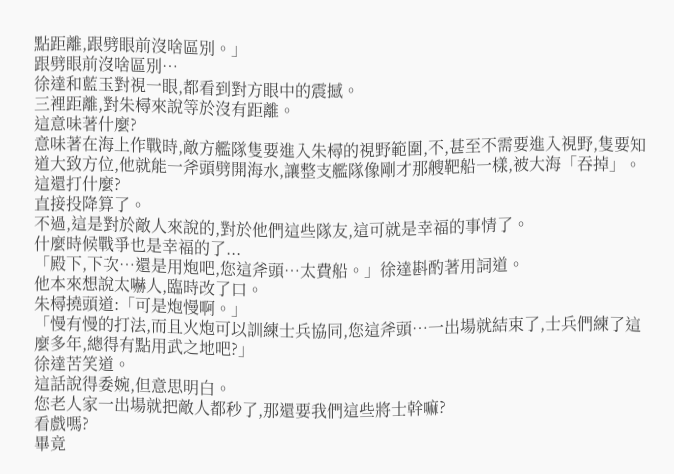點距離,跟劈眼前沒啥區別。」
跟劈眼前沒啥區別…
徐達和藍玉對視一眼,都看到對方眼中的震撼。
三裡距離,對朱樳來說等於沒有距離。
這意味著什麼?
意味著在海上作戰時,敵方艦隊隻要進入朱樳的視野範圍,不,甚至不需要進入視野,隻要知道大致方位,他就能一斧頭劈開海水,讓整支艦隊像剛才那艘靶船一樣,被大海「吞掉」。
這還打什麼?
直接投降算了。
不過,這是對於敵人來說的,對於他們這些隊友,這可就是幸福的事情了。
什麼時候戰爭也是幸福的了...
「殿下,下次…還是用炮吧,您這斧頭…太費船。」徐達斟酌著用詞道。
他本來想說太嚇人,臨時改了口。
朱樳撓頭道:「可是炮慢啊。」
「慢有慢的打法,而且火炮可以訓練士兵協同,您這斧頭…一出場就結束了,士兵們練了這麼多年,總得有點用武之地吧?」
徐達苦笑道。
這話說得委婉,但意思明白。
您老人家一出場就把敵人都秒了,那還要我們這些將士幹嘛?
看戲嗎?
畢竟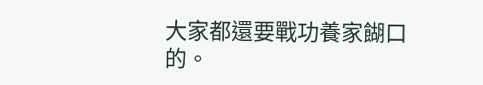大家都還要戰功養家餬口的。